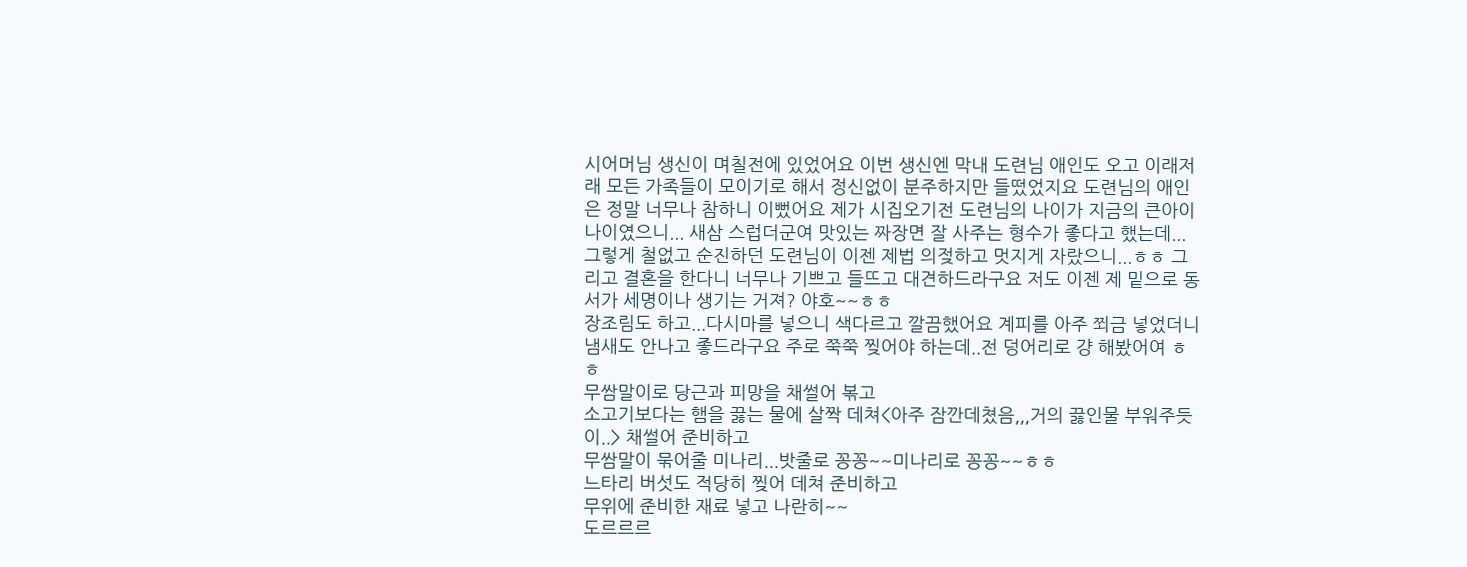시어머님 생신이 며칠전에 있었어요 이번 생신엔 막내 도련님 애인도 오고 이래저래 모든 가족들이 모이기로 해서 정신없이 분주하지만 들떴었지요 도련님의 애인은 정말 너무나 참하니 이뻤어요 제가 시집오기전 도련님의 나이가 지금의 큰아이 나이였으니... 새삼 스럽더군여 맛있는 짜장면 잘 사주는 형수가 좋다고 했는데... 그렇게 철없고 순진하던 도련님이 이젠 제법 의젖하고 멋지게 자랐으니...ㅎㅎ 그리고 결혼을 한다니 너무나 기쁘고 들뜨고 대견하드라구요 저도 이젠 제 밑으로 동서가 세명이나 생기는 거져? 야호~~ㅎㅎ
장조림도 하고...다시마를 넣으니 색다르고 깔끔했어요 계피를 아주 쬐금 넣었더니 냄새도 안나고 좋드라구요 주로 쭉쭉 찢어야 하는데..전 덩어리로 걍 해봤어여 ㅎㅎ
무쌈말이로 당근과 피망을 채썰어 볶고
소고기보다는 햄을 끓는 물에 살짝 데쳐<아주 잠깐데쳤음,,,거의 끓인물 부워주듯이..> 채썰어 준비하고
무쌈말이 묶어줄 미나리...밧줄로 꽁꽁~~미나리로 꽁꽁~~ㅎㅎ
느타리 버섯도 적당히 찢어 데쳐 준비하고
무위에 준비한 재료 넣고 나란히~~
도르르르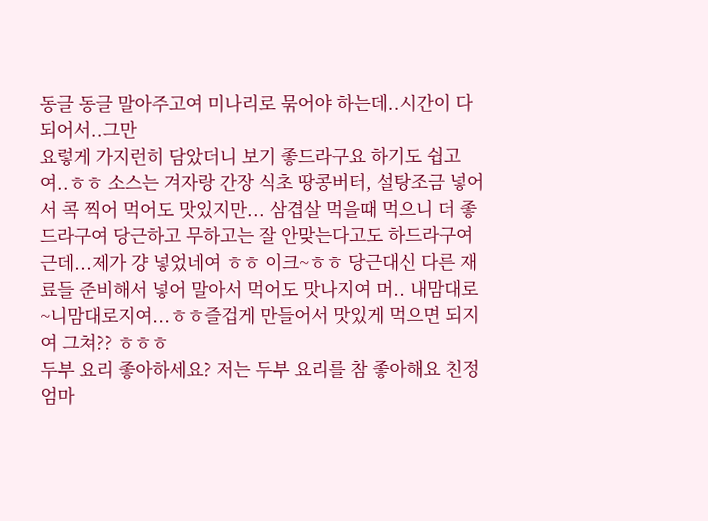동글 동글 말아주고여 미나리로 묶어야 하는데..시간이 다되어서..그만
요렇게 가지런히 담았더니 보기 좋드라구요 하기도 쉽고여..ㅎㅎ 소스는 겨자랑 간장 식초 땅콩버터, 설탕조금 넣어서 콕 찍어 먹어도 맛있지만... 삼겹살 먹을때 먹으니 더 좋드라구여 당근하고 무하고는 잘 안맞는다고도 하드라구여 근데...제가 걍 넣었네여 ㅎㅎ 이크~ㅎㅎ 당근대신 다른 재료들 준비해서 넣어 말아서 먹어도 맛나지여 머.. 내맘대로~니맘대로지여...ㅎㅎ즐겁게 만들어서 맛있게 먹으면 되지여 그쳐?? ㅎㅎㅎ
두부 요리 좋아하세요? 저는 두부 요리를 참 좋아해요 친정엄마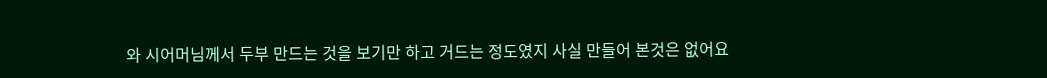와 시어머님께서 두부 만드는 것을 보기만 하고 거드는 정도였지 사실 만들어 본것은 없어요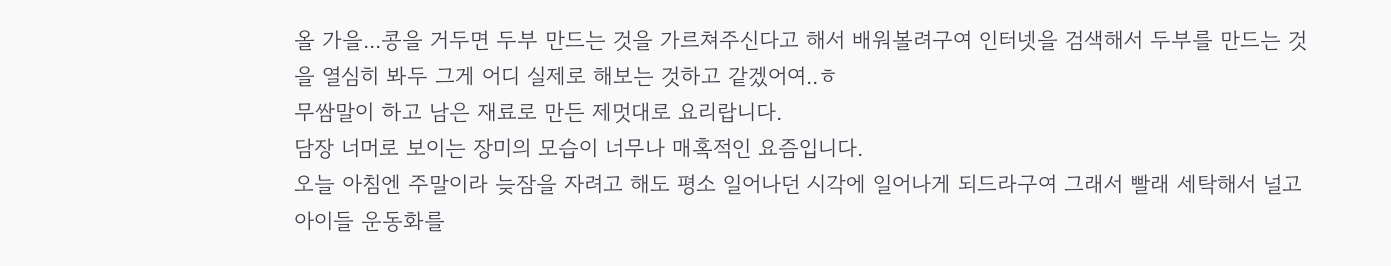올 가을...콩을 거두면 두부 만드는 것을 가르쳐주신다고 해서 배워볼려구여 인터넷을 검색해서 두부를 만드는 것을 열심히 봐두 그게 어디 실제로 해보는 것하고 같겠어여..ㅎ
무쌈말이 하고 남은 재료로 만든 제멋대로 요리랍니다.
담장 너머로 보이는 장미의 모습이 너무나 매혹적인 요즘입니다.
오늘 아침엔 주말이라 늦잠을 자려고 해도 평소 일어나던 시각에 일어나게 되드라구여 그래서 빨래 세탁해서 널고 아이들 운동화를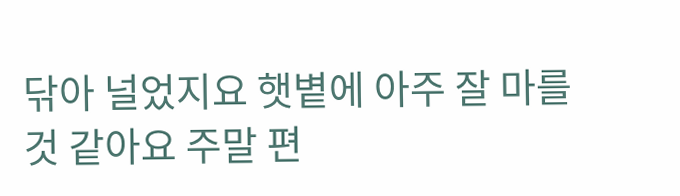닦아 널었지요 햇볕에 아주 잘 마를 것 같아요 주말 편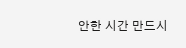안한 시간 만드시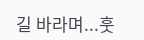길 바라며...훗